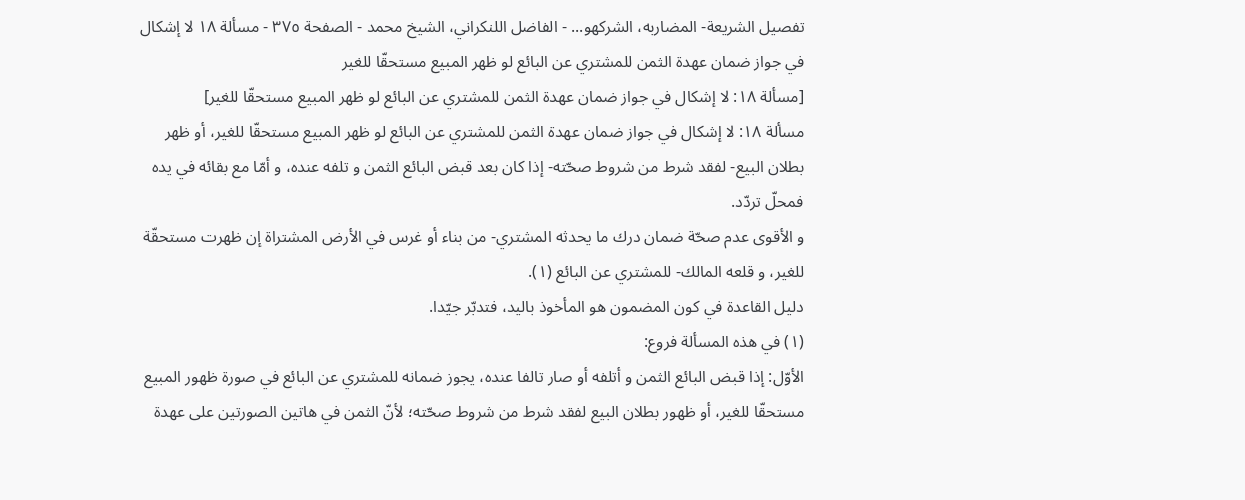تفصيل الشريعة- المضاربه، الشركهو... - الفاضل اللنكراني، الشيخ محمد - الصفحة ٣٧٥ - مسألة ١٨ لا إشكال في جواز ضمان عهدة الثمن للمشتري عن البائع لو ظهر المبيع مستحقّا للغير
[مسألة ١٨: لا إشكال في جواز ضمان عهدة الثمن للمشتري عن البائع لو ظهر المبيع مستحقّا للغير]
مسألة ١٨: لا إشكال في جواز ضمان عهدة الثمن للمشتري عن البائع لو ظهر المبيع مستحقّا للغير، أو ظهر بطلان البيع- لفقد شرط من شروط صحّته- إذا كان بعد قبض البائع الثمن و تلفه عنده، و أمّا مع بقائه في يده فمحلّ تردّد.
و الأقوى عدم صحّة ضمان درك ما يحدثه المشتري- من بناء أو غرس في الأرض المشتراة إن ظهرت مستحقّة للغير، و قلعه المالك- للمشتري عن البائع (١).
دليل القاعدة في كون المضمون هو المأخوذ باليد، فتدبّر جيّدا.
(١) في هذه المسألة فروع:
الأوّل: إذا قبض البائع الثمن و أتلفه أو صار تالفا عنده، يجوز ضمانه للمشتري عن البائع في صورة ظهور المبيع مستحقّا للغير، أو ظهور بطلان البيع لفقد شرط من شروط صحّته؛ لأنّ الثمن في هاتين الصورتين على عهدة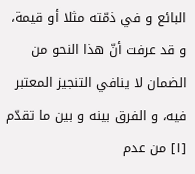البائع و في ذمّته مثلا أو قيمة، و قد عرفت أنّ هذا النحو من الضمان لا ينافي التنجيز المعتبر فيه، و الفرق بينه و بين ما تقدّم [١] من عدم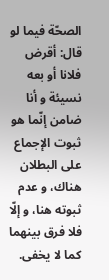الصحّة فيما لو قال: أقرض فلانا أو بعه نسيئة و أنا ضامن إنّما هو ثبوت الإجماع على البطلان هناك، و عدم ثبوته هنا، و إلّا فلا فرق بينهما كما لا يخفى.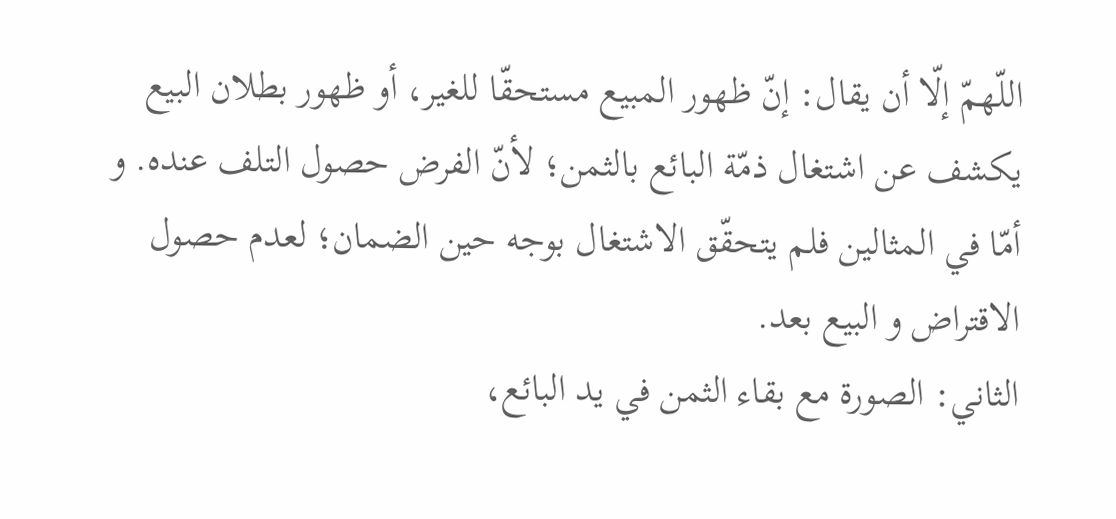اللّهمّ إلّا أن يقال: إنّ ظهور المبيع مستحقّا للغير، أو ظهور بطلان البيع يكشف عن اشتغال ذمّة البائع بالثمن؛ لأنّ الفرض حصول التلف عنده. و أمّا في المثالين فلم يتحقّق الاشتغال بوجه حين الضمان؛ لعدم حصول الاقتراض و البيع بعد.
الثاني: الصورة مع بقاء الثمن في يد البائع،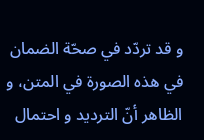و قد تردّد في صحّة الضمان في هذه الصورة في المتن، و الظاهر أنّ الترديد و احتمال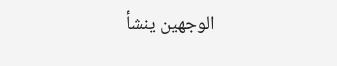الوجهين ينشأ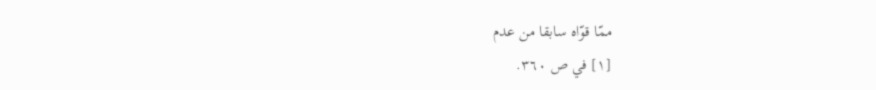ممّا قوّاه سابقا من عدم
[١] في ص ٣٦٠.